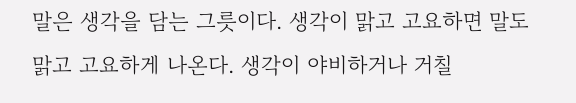말은 생각을 담는 그릇이다. 생각이 맑고 고요하면 말도 맑고 고요하게 나온다. 생각이 야비하거나 거칠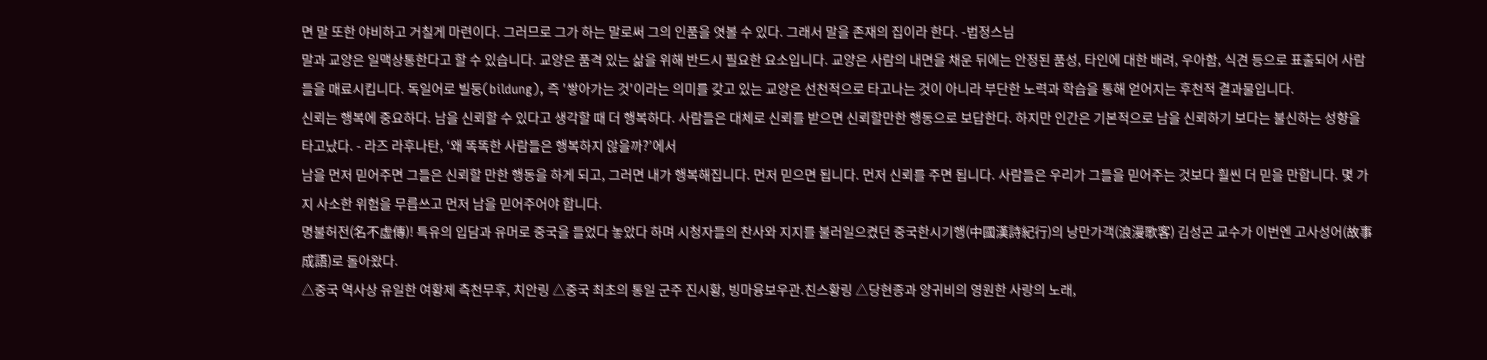면 말 또한 야비하고 거칠게 마련이다. 그러므로 그가 하는 말로써 그의 인품을 엿볼 수 있다. 그래서 말을 존재의 집이라 한다. -법정스님
말과 교양은 일맥상통한다고 할 수 있습니다. 교양은 품격 있는 삶을 위해 반드시 필요한 요소입니다. 교양은 사람의 내면을 채운 뒤에는 안정된 품성, 타인에 대한 배려, 우아함, 식견 등으로 표출되어 사람들을 매료시킵니다. 독일어로 빌둥(bildung), 즉 '쌓아가는 것'이라는 의미를 갖고 있는 교양은 선천적으로 타고나는 것이 아니라 부단한 노력과 학습을 통해 얻어지는 후천적 결과물입니다.
신뢰는 행복에 중요하다. 남을 신뢰할 수 있다고 생각할 때 더 행복하다. 사람들은 대체로 신뢰를 받으면 신뢰할만한 행동으로 보답한다. 하지만 인간은 기본적으로 남을 신뢰하기 보다는 불신하는 성향을 타고났다. - 라즈 라후나탄, ‘왜 똑똑한 사람들은 행복하지 않을까?’에서
남을 먼저 믿어주면 그들은 신뢰할 만한 행동을 하게 되고, 그러면 내가 행복해집니다. 먼저 믿으면 됩니다. 먼저 신뢰를 주면 됩니다. 사람들은 우리가 그들을 믿어주는 것보다 훨씬 더 믿을 만합니다. 몇 가지 사소한 위험을 무릅쓰고 먼저 남을 믿어주어야 합니다.
명불허전(名不虛傳)! 특유의 입담과 유머로 중국을 들었다 놓았다 하며 시청자들의 찬사와 지지를 불러일으켰던 중국한시기행(中國漢詩紀行)의 낭만가객(浪漫歌客) 김성곤 교수가 이번엔 고사성어(故事成語)로 돌아왔다.
△중국 역사상 유일한 여황제 측천무후, 치안링 △중국 최초의 통일 군주 진시황, 빙마융보우관.친스황링 △당현종과 양귀비의 영원한 사랑의 노래,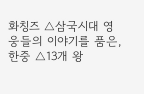화칭즈 △삼국시대 영웅들의 이야기를 품은, 한중 △13개 왕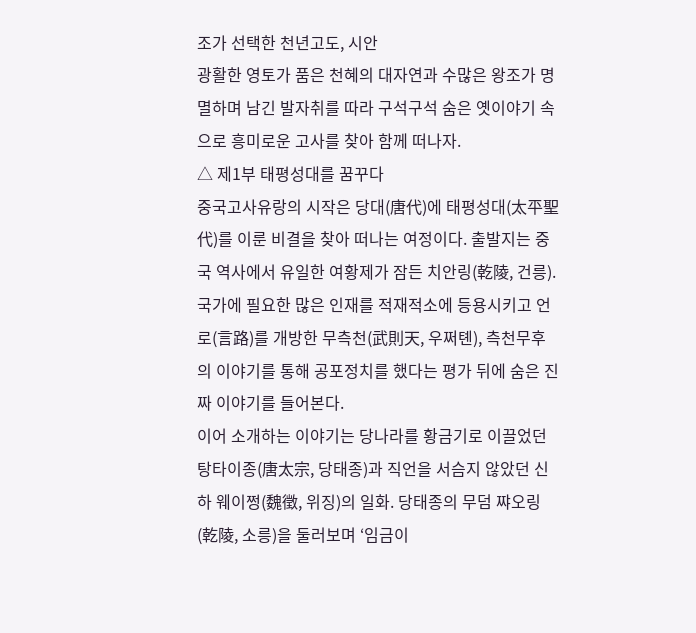조가 선택한 천년고도, 시안
광활한 영토가 품은 천혜의 대자연과 수많은 왕조가 명멸하며 남긴 발자취를 따라 구석구석 숨은 옛이야기 속으로 흥미로운 고사를 찾아 함께 떠나자.
△ 제1부 태평성대를 꿈꾸다
중국고사유랑의 시작은 당대(唐代)에 태평성대(太平聖代)를 이룬 비결을 찾아 떠나는 여정이다. 출발지는 중국 역사에서 유일한 여황제가 잠든 치안링(乾陵, 건릉). 국가에 필요한 많은 인재를 적재적소에 등용시키고 언로(言路)를 개방한 무측천(武則天, 우쩌톈), 측천무후의 이야기를 통해 공포정치를 했다는 평가 뒤에 숨은 진짜 이야기를 들어본다.
이어 소개하는 이야기는 당나라를 황금기로 이끌었던 탕타이종(唐太宗, 당태종)과 직언을 서슴지 않았던 신하 웨이쩡(魏徵, 위징)의 일화. 당태종의 무덤 쨔오링(乾陵, 소릉)을 둘러보며 ‘임금이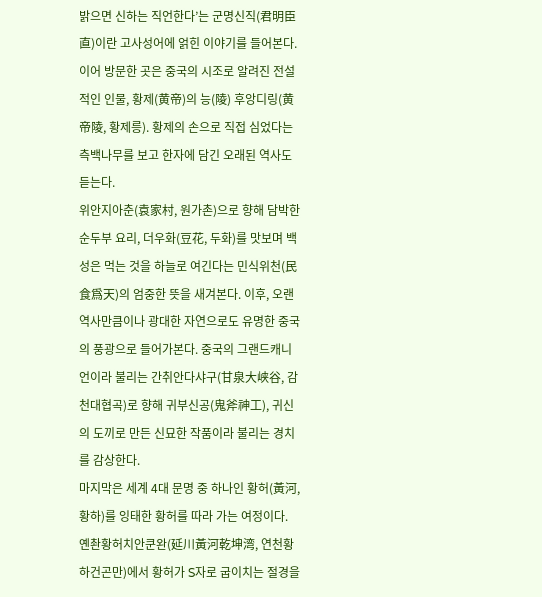밝으면 신하는 직언한다’는 군명신직(君明臣直)이란 고사성어에 얽힌 이야기를 들어본다.
이어 방문한 곳은 중국의 시조로 알려진 전설적인 인물, 황제(黄帝)의 능(陵) 후앙디링(黄帝陵, 황제릉). 황제의 손으로 직접 심었다는 측백나무를 보고 한자에 담긴 오래된 역사도 듣는다.
위안지아춘(袁家村, 원가촌)으로 향해 담박한 순두부 요리, 더우화(豆花, 두화)를 맛보며 백성은 먹는 것을 하늘로 여긴다는 민식위천(民食爲天)의 엄중한 뜻을 새겨본다. 이후, 오랜 역사만큼이나 광대한 자연으로도 유명한 중국의 풍광으로 들어가본다. 중국의 그랜드캐니언이라 불리는 간취안다샤구(甘泉大峡谷, 감천대협곡)로 향해 귀부신공(鬼斧神工), 귀신의 도끼로 만든 신묘한 작품이라 불리는 경치를 감상한다.
마지막은 세계 4대 문명 중 하나인 황허(黃河, 황하)를 잉태한 황허를 따라 가는 여정이다. 옌촨황허치안쿤완(延川黃河乾坤湾, 연천황하건곤만)에서 황허가 S자로 굽이치는 절경을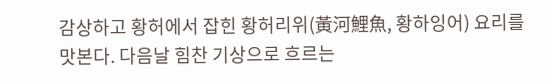감상하고 황허에서 잡힌 황허리위(黃河鯉魚, 황하잉어) 요리를 맛본다. 다음날 힘찬 기상으로 흐르는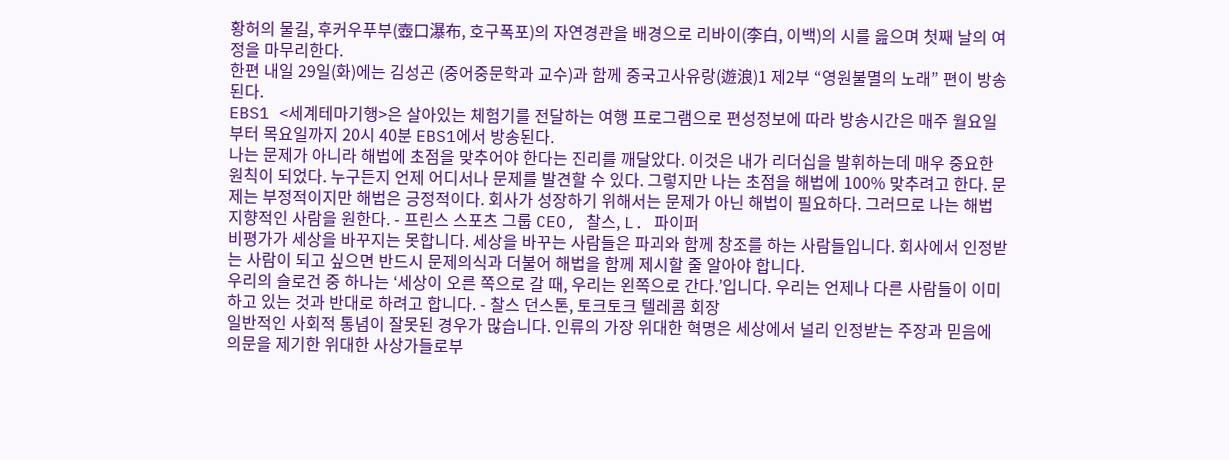황허의 물길, 후커우푸부(壺口瀑布, 호구폭포)의 자연경관을 배경으로 리바이(李白, 이백)의 시를 읊으며 첫째 날의 여정을 마무리한다.
한편 내일 29일(화)에는 김성곤 (중어중문학과 교수)과 함께 중국고사유랑(遊浪)1 제2부 “영원불멸의 노래” 편이 방송된다.
EBS1 <세계테마기행>은 살아있는 체험기를 전달하는 여행 프로그램으로 편성정보에 따라 방송시간은 매주 월요일부터 목요일까지 20시 40분 EBS1에서 방송된다.
나는 문제가 아니라 해법에 초점을 맞추어야 한다는 진리를 깨달았다. 이것은 내가 리더십을 발휘하는데 매우 중요한 원칙이 되었다. 누구든지 언제 어디서나 문제를 발견할 수 있다. 그렇지만 나는 초점을 해법에 100% 맞추려고 한다. 문제는 부정적이지만 해법은 긍정적이다. 회사가 성장하기 위해서는 문제가 아닌 해법이 필요하다. 그러므로 나는 해법 지향적인 사람을 원한다. - 프린스 스포츠 그룹 CEO, 찰스, L. 파이퍼
비평가가 세상을 바꾸지는 못합니다. 세상을 바꾸는 사람들은 파괴와 함께 창조를 하는 사람들입니다. 회사에서 인정받는 사람이 되고 싶으면 반드시 문제의식과 더불어 해법을 함께 제시할 줄 알아야 합니다.
우리의 슬로건 중 하나는 ‘세상이 오른 쪽으로 갈 때, 우리는 왼쪽으로 간다.’입니다. 우리는 언제나 다른 사람들이 이미 하고 있는 것과 반대로 하려고 합니다. - 찰스 던스톤, 토크토크 텔레콤 회장
일반적인 사회적 통념이 잘못된 경우가 많습니다. 인류의 가장 위대한 혁명은 세상에서 널리 인정받는 주장과 믿음에 의문을 제기한 위대한 사상가들로부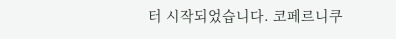터 시작되었습니다. 코페르니쿠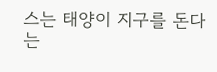스는 태양이 지구를 돈다는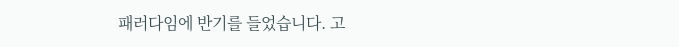패러다임에 반기를 들었습니다. 고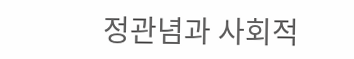정관념과 사회적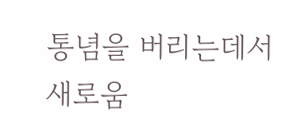통념을 버리는데서 새로움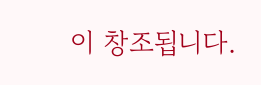이 창조됩니다.